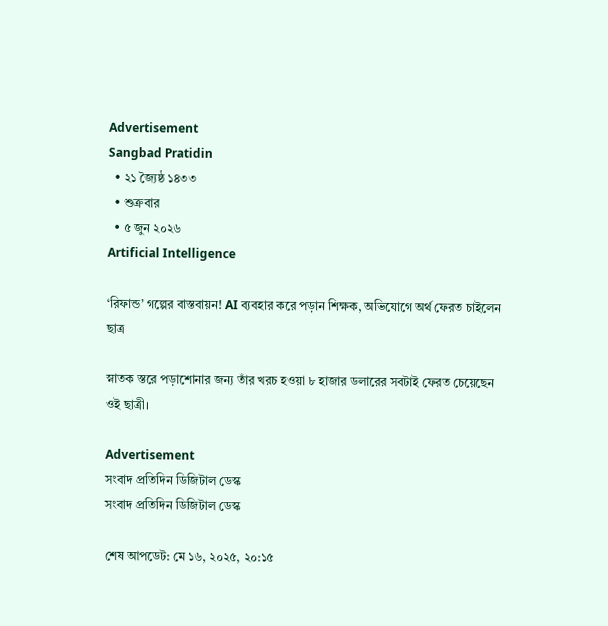Advertisement
Sangbad Pratidin
  • ২১ জ্যৈষ্ঠ ১৪৩৩
  • শুক্রবার
  • ৫ জুন ২০২৬
Artificial Intelligence

‘রিফান্ড’ গল্পের বাস্তবায়ন! AI ব্যবহার করে পড়ান শিক্ষক, অভিযোগে অর্থ ফেরত চাইলেন ছাত্র

স্নাতক স্তরে পড়াশোনার জন্য তাঁর খরচ হওয়া ৮ হাজার ডলারের সবটাই ফেরত চেয়েছেন ওই ছাত্রী।

Advertisement
সংবাদ প্রতিদিন ডিজিটাল ডেস্ক
সংবাদ প্রতিদিন ডিজিটাল ডেস্ক

শেষ আপডেট: মে ১৬, ২০২৫, ২০:১৫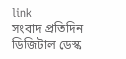link
সংবাদ প্রতিদিন ডিজিটাল ডেস্ক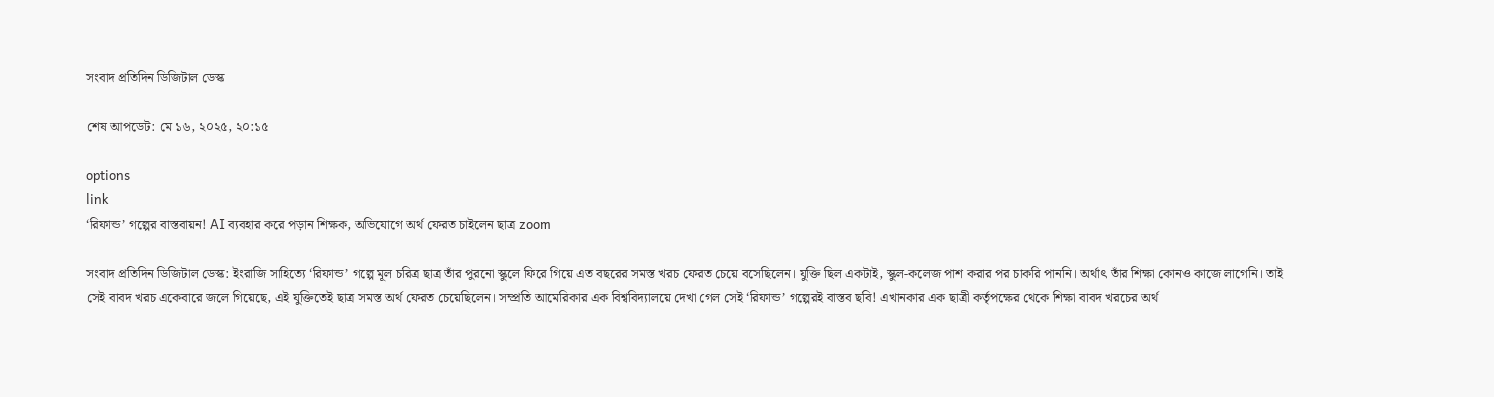সংবাদ প্রতিদিন ডিজিটাল ডেস্ক

শেষ আপডেট: মে ১৬, ২০২৫, ২০:১৫

options
link
‘রিফান্ড’ গল্পের বাস্তবায়ন! AI ব্যবহার করে পড়ান শিক্ষক, অভিযোগে অর্থ ফেরত চাইলেন ছাত্র zoom

সংবাদ প্রতিদিন ডিজিটাল ডেস্ক: ইংরাজি সাহিত্যে ‘রিফান্ড’ গল্পে মূল চরিত্র ছাত্র তাঁর পুরনো স্কুলে ফিরে গিয়ে এত বছরের সমস্ত খরচ ফেরত চেয়ে বসেছিলেন। যুক্তি ছিল একটাই, স্কুল-কলেজ পাশ করার পর চাকরি পাননি। অর্থাৎ তাঁর শিক্ষা কোনও কাজে লাগেনি। তাই সেই বাবদ খরচ একেবারে জলে গিয়েছে, এই যুক্তিতেই ছাত্র সমস্ত অর্থ ফেরত চেয়েছিলেন। সম্প্রতি আমেরিকার এক বিশ্ববিদ্যালয়ে দেখা গেল সেই ‘রিফান্ড’ গল্পেরই বাস্তব ছবি! এখানকার এক ছাত্রী কর্তৃপক্ষের থেকে শিক্ষা বাবদ খরচের অর্থ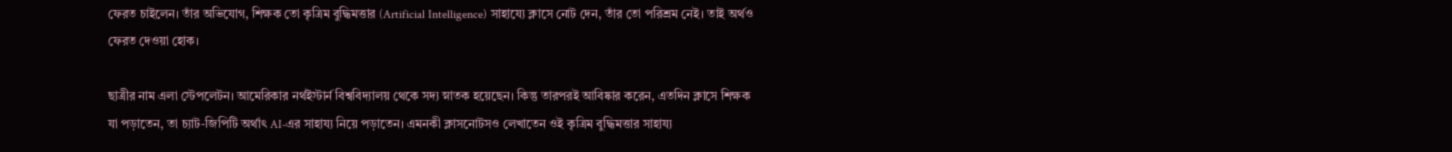ফেরত চাইলেন। তাঁর অভিযোগ, শিক্ষক তো কৃত্রিম বুদ্ধিমত্তার (Artificial Intelligence) সাহায্যে ক্লাসে নোট দেন, তাঁর তো পরিশ্রম নেই। তাই অর্থও ফেরত দেওয়া হোক।

ছাত্রীর নাম এলা স্টেপলেটন। আমেরিকার নর্থইস্টার্ন বিশ্ববিদ্যালয় থেকে সদ্য স্নাতক হয়েছেন। কিন্তু তারপরই আবিষ্কার করেন, এতদিন ক্লাসে শিক্ষক যা পড়াতেন, তা চ্যাট-জিপিটি অর্থাৎ AI-এর সাহায্য নিয়ে পড়াতেন। এমনকী ক্লাসনোটসও লেখাতেন ওই কৃত্রিম বুদ্ধিমত্তার সাহায্য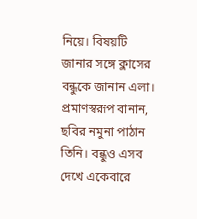নিয়ে। বিষয়টি জানার সঙ্গে ক্লাসের বন্ধুকে জানান এলা। প্রমাণস্বরূপ বানান, ছবির নমুনা পাঠান তিনি। বন্ধুও এসব দেখে একেবারে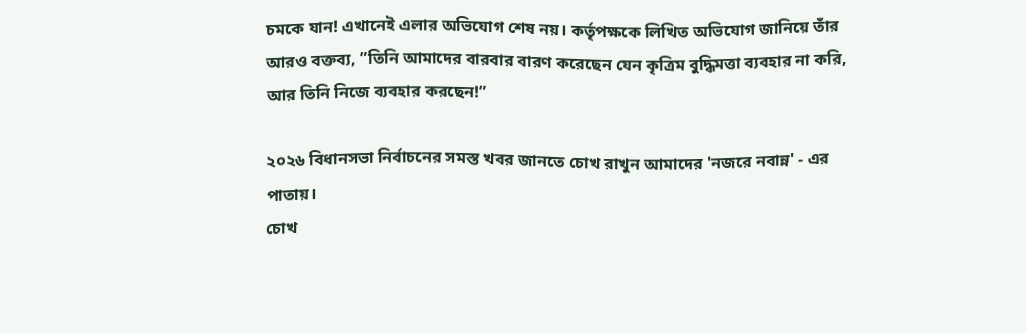চমকে যান! এখানেই এলার অভিযোগ শেষ নয়। কর্তৃপক্ষকে লিখিত অভিযোগ জানিয়ে তাঁর আরও বক্তব্য, ”তিনি আমাদের বারবার বারণ করেছেন যেন কৃত্রিম বুদ্ধিমত্তা ব্যবহার না করি, আর তিনি নিজে ব্যবহার করছেন!”

২০২৬ বিধানসভা নির্বাচনের সমস্ত খবর জানতে চোখ রাখুন আমাদের 'নজরে নবান্ন' - এর পাতায়।
চোখ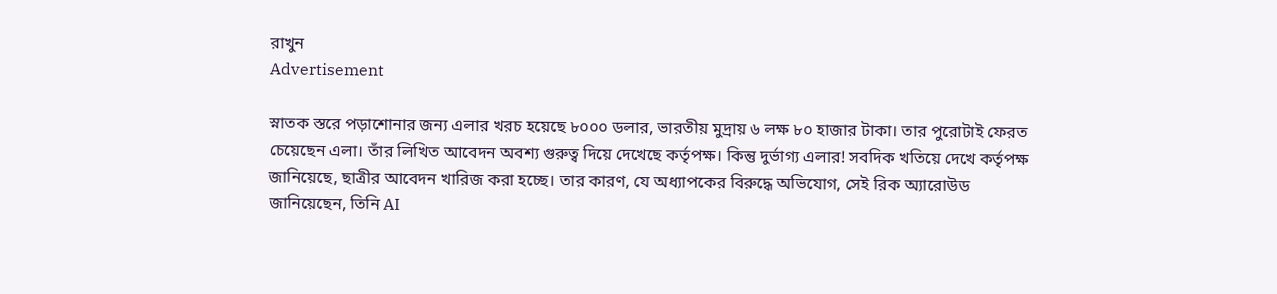রাখুন
Advertisement

স্নাতক স্তরে পড়াশোনার জন্য এলার খরচ হয়েছে ৮০০০ ডলার, ভারতীয় মুদ্রায় ৬ লক্ষ ৮০ হাজার টাকা। তার পুরোটাই ফেরত চেয়েছেন এলা। তাঁর লিখিত আবেদন অবশ্য গুরুত্ব দিয়ে দেখেছে কর্তৃপক্ষ। কিন্তু দুর্ভাগ্য এলার! সবদিক খতিয়ে দেখে কর্তৃপক্ষ জানিয়েছে, ছাত্রীর আবেদন খারিজ করা হচ্ছে। তার কারণ, যে অধ্যাপকের বিরুদ্ধে অভিযোগ, সেই রিক অ্যারোউড জানিয়েছেন, তিনি AI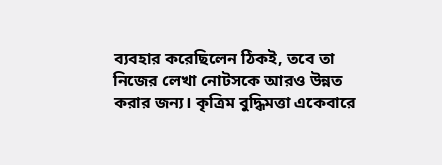ব্যবহার করেছিলেন ঠিকই, তবে তা নিজের লেখা নোটসকে আরও উন্নত করার জন্য। কৃত্রিম বুদ্ধিমত্তা একেবারে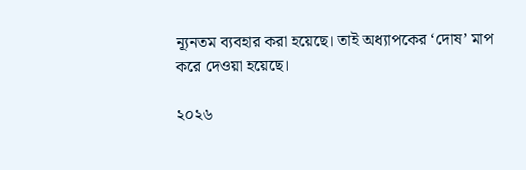ন্যূনতম ব্যবহার করা হয়েছে। তাই অধ্যাপকের ‘দোষ’ মাপ করে দেওয়া হয়েছে।

২০২৬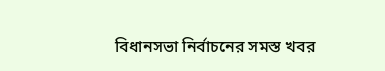বিধানসভা নির্বাচনের সমস্ত খবর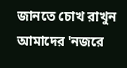জানতে চোখ রাখুন আমাদের 'নজরে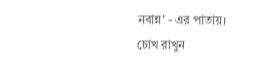নবান্ন' - এর পাতায়।
চোখ রাখুন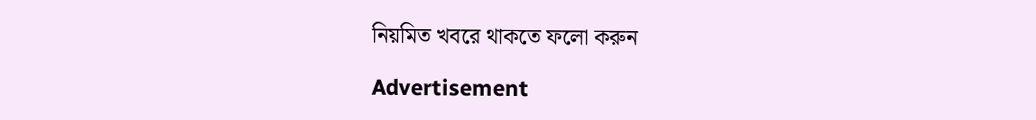নিয়মিত খবরে থাকতে ফলো করুন

Advertisement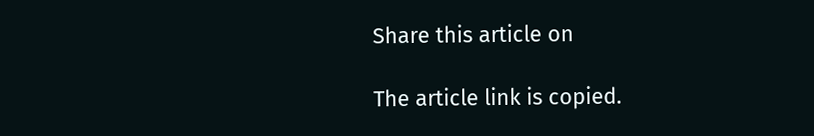Share this article on

The article link is copied.